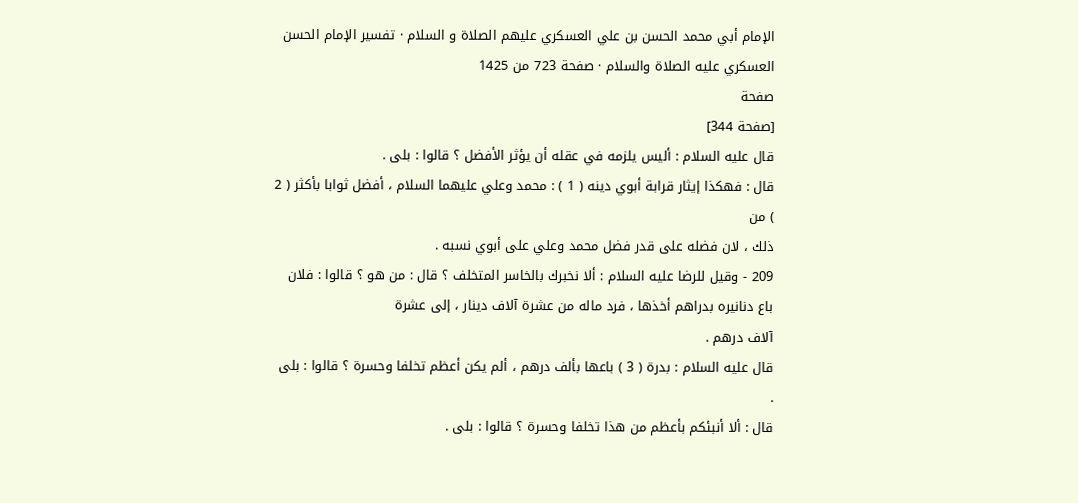الإمام أبي محمد الحسن بن علي العسكري عليهم الصلاة و السلام · تفسير الإمام الحسن العسكري عليه الصلاة والسلام · صفحة 723 من 1425
صفحة
[صفحة 344]
قال عليه السلام : أليس يلزمه في عقله أن يؤثر الأفضل ؟ قالوا : بلى .
قال : فهكذا إيثار قرابة أبوي دينه ( 1 ) : محمد وعلي عليهما السلام ، أفضل ثوابا بأكثر ( 2 ) من
ذلك ، لان فضله على قدر فضل محمد وعلي على أبوي نسبه .
209 - وقيل للرضا عليه السلام : ألا نخبرك بالخاسر المتخلف ؟ قال : من هو ؟ قالوا : فلان باع دنانيره بدراهم أخذها ، فرد ماله من عشرة آلاف دينار ، إلى عشرة
آلاف درهم .
قال عليه السلام : بدرة ( 3 ) باعها بألف درهم ، ألم يكن أعظم تخلفا وحسرة ؟ قالوا : بلى .
قال : ألا أنبئكم بأعظم من هذا تخلفا وحسرة ؟ قالوا : بلى .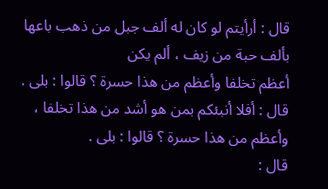قال : أرأيتم لو كان له ألف جبل من ذهب باعها بألف حبة من زيف ، ألم يكن
أعظم تخلفا وأعظم من هذا حسرة ؟ قالوا : بلى .
قال : أفلا أنبئكم بمن هو أشد من هذا تخلفا ، وأعظم من هذا حسرة ؟ قالوا : بلى .
قال :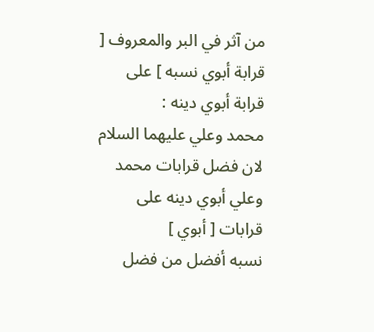من آثر في البر والمعروف [ قرابة أبوي نسبه ] على قرابة أبوي دينه :
محمد وعلي عليهما السلام لان فضل قرابات محمد وعلي أبوي دينه على قرابات [ أبوي ]
نسبه أفضل من فضل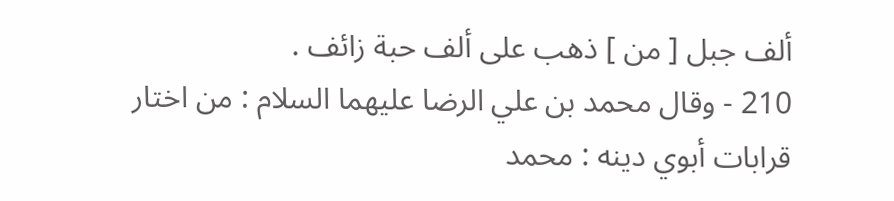ألف جبل [ من ] ذهب على ألف حبة زائف .
210 - وقال محمد بن علي الرضا عليهما السلام : من اختار قرابات أبوي دينه : محمد